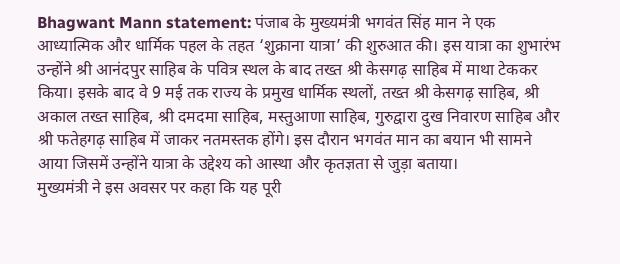Bhagwant Mann statement: पंजाब के मुख्यमंत्री भगवंत सिंह मान ने एक आध्यात्मिक और धार्मिक पहल के तहत ‘शुक्राना यात्रा’ की शुरुआत की। इस यात्रा का शुभारंभ उन्होंने श्री आनंदपुर साहिब के पवित्र स्थल के बाद तख्त श्री केसगढ़ साहिब में माथा टेककर किया। इसके बाद वे 9 मई तक राज्य के प्रमुख धार्मिक स्थलों, तख्त श्री केसगढ़ साहिब, श्री अकाल तख्त साहिब, श्री दमदमा साहिब, मस्तुआणा साहिब, गुरुद्वारा दुख निवारण साहिब और श्री फतेहगढ़ साहिब में जाकर नतमस्तक होंगे। इस दौरान भगवंत मान का बयान भी सामने आया जिसमें उन्होंने यात्रा के उद्देश्य को आस्था और कृतज्ञता से जुड़ा बताया।
मुख्यमंत्री ने इस अवसर पर कहा कि यह पूरी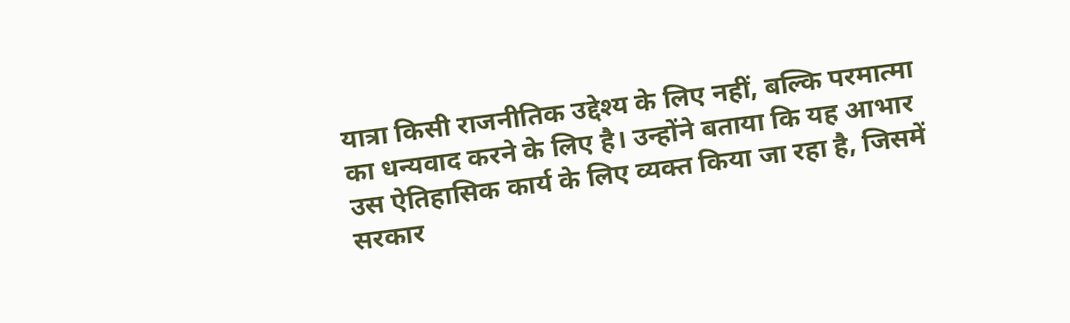यात्रा किसी राजनीतिक उद्देश्य के लिए नहीं, बल्कि परमात्मा का धन्यवाद करने के लिए है। उन्होंने बताया कि यह आभार उस ऐतिहासिक कार्य के लिए व्यक्त किया जा रहा है, जिसमें सरकार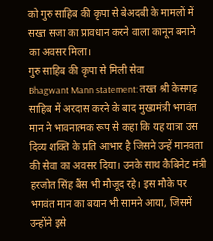को गुरु साहिब की कृपा से बेअदबी के मामलों में सख्त सजा का प्रावधान करने वाला कानून बनाने का अवसर मिला।
गुरु साहिब की कृपा से मिली सेवा
Bhagwant Mann statement: तख्त श्री केसगढ़ साहिब में अरदास करने के बाद मुख्यमंत्री भगवंत मान ने भावनात्मक रूप से कहा कि यह यात्रा उस दिव्य शक्ति के प्रति आभार है जिसने उन्हें मानवता की सेवा का अवसर दिया। उनके साथ कैबिनेट मंत्री हरजोत सिंह बैंस भी मौजूद रहे। इस मौके पर भगवंत मान का बयान भी सामने आया, जिसमें उन्होंने इसे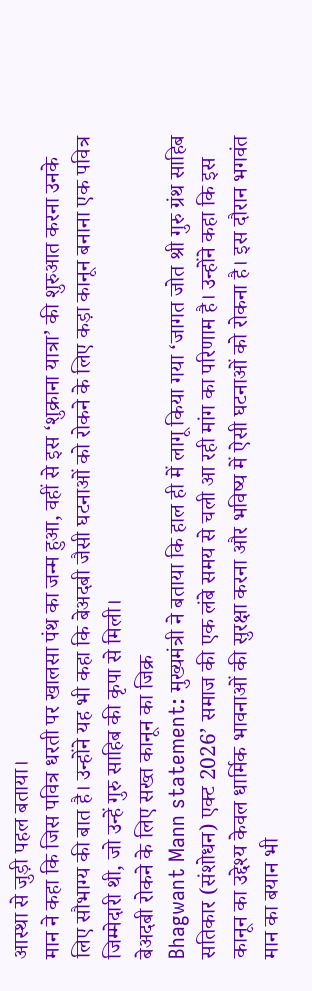आस्था से जुड़ी पहल बताया।
मान ने कहा कि जिस पवित्र धरती पर खालसा पंथ का जन्म हुआ, वहीं से इस ‘शुक्राना यात्रा’ की शुरुआत करना उनके लिए सौभाग्य की बात है। उन्होंने यह भी कहा कि बेअदबी जैसी घटनाओं को रोकने के लिए कड़ा कानून बनाना एक पवित्र जिम्मेदारी थी, जो उन्हें गुरु साहिब की कृपा से मिली।
बेअदबी रोकने के लिए सख्त कानून का जिक्र
Bhagwant Mann statement: मुख्यमंत्री ने बताया कि हाल ही में लागू किया गया ‘जागत जोत श्री गुरु ग्रंथ साहिब सतिकार (संशोधन) एक्ट 2026’ समाज की एक लंबे समय से चली आ रही मांग का परिणाम है। उन्होंने कहा कि इस कानून का उद्देश्य केवल धार्मिक भावनाओं की सुरक्षा करना और भविष्य में ऐसी घटनाओं को रोकना है। इस दौरान भगवंत मान का बयान भी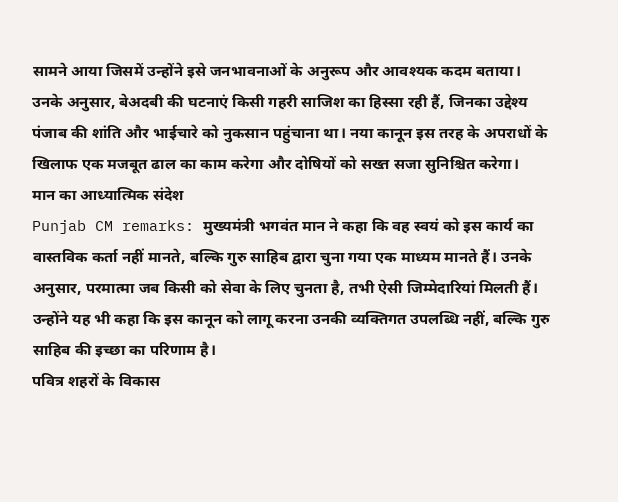सामने आया जिसमें उन्होंने इसे जनभावनाओं के अनुरूप और आवश्यक कदम बताया।
उनके अनुसार, बेअदबी की घटनाएं किसी गहरी साजिश का हिस्सा रही हैं, जिनका उद्देश्य पंजाब की शांति और भाईचारे को नुकसान पहुंचाना था। नया कानून इस तरह के अपराधों के खिलाफ एक मजबूत ढाल का काम करेगा और दोषियों को सख्त सजा सुनिश्चित करेगा।
मान का आध्यात्मिक संदेश
Punjab CM remarks: मुख्यमंत्री भगवंत मान ने कहा कि वह स्वयं को इस कार्य का वास्तविक कर्ता नहीं मानते, बल्कि गुरु साहिब द्वारा चुना गया एक माध्यम मानते हैं। उनके अनुसार, परमात्मा जब किसी को सेवा के लिए चुनता है, तभी ऐसी जिम्मेदारियां मिलती हैं।
उन्होंने यह भी कहा कि इस कानून को लागू करना उनकी व्यक्तिगत उपलब्धि नहीं, बल्कि गुरु साहिब की इच्छा का परिणाम है।
पवित्र शहरों के विकास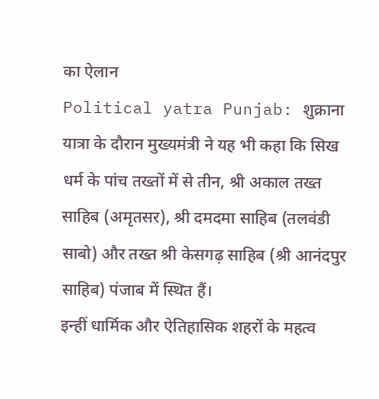का ऐलान
Political yatra Punjab: शुक्राना यात्रा के दौरान मुख्यमंत्री ने यह भी कहा कि सिख धर्म के पांच तख्तों में से तीन, श्री अकाल तख्त साहिब (अमृतसर), श्री दमदमा साहिब (तलवंडी साबो) और तख्त श्री केसगढ़ साहिब (श्री आनंदपुर साहिब) पंजाब में स्थित हैं।
इन्हीं धार्मिक और ऐतिहासिक शहरों के महत्व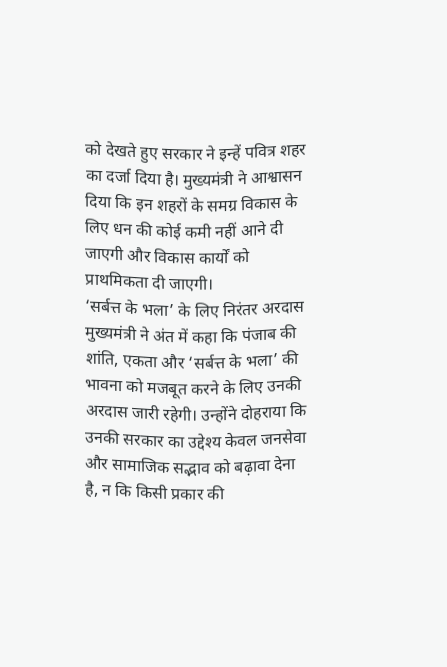को देखते हुए सरकार ने इन्हें पवित्र शहर का दर्जा दिया है। मुख्यमंत्री ने आश्वासन दिया कि इन शहरों के समग्र विकास के लिए धन की कोई कमी नहीं आने दी जाएगी और विकास कार्यों को प्राथमिकता दी जाएगी।
‘सर्बत्त के भला’ के लिए निरंतर अरदास
मुख्यमंत्री ने अंत में कहा कि पंजाब की शांति, एकता और ‘सर्बत्त के भला’ की भावना को मजबूत करने के लिए उनकी अरदास जारी रहेगी। उन्होंने दोहराया कि उनकी सरकार का उद्देश्य केवल जनसेवा और सामाजिक सद्भाव को बढ़ावा देना है, न कि किसी प्रकार की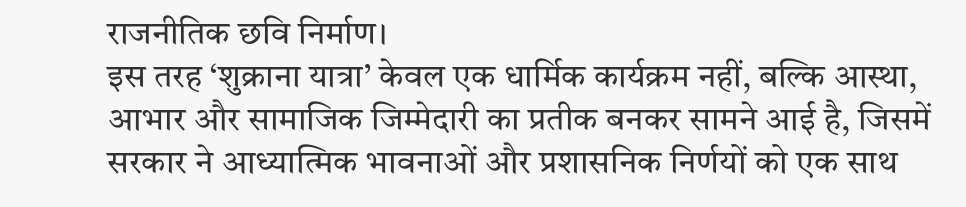राजनीतिक छवि निर्माण।
इस तरह ‘शुक्राना यात्रा’ केवल एक धार्मिक कार्यक्रम नहीं, बल्कि आस्था, आभार और सामाजिक जिम्मेदारी का प्रतीक बनकर सामने आई है, जिसमें सरकार ने आध्यात्मिक भावनाओं और प्रशासनिक निर्णयों को एक साथ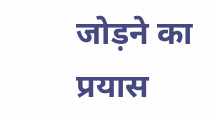जोड़ने का प्रयास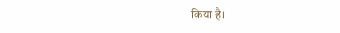किया है।